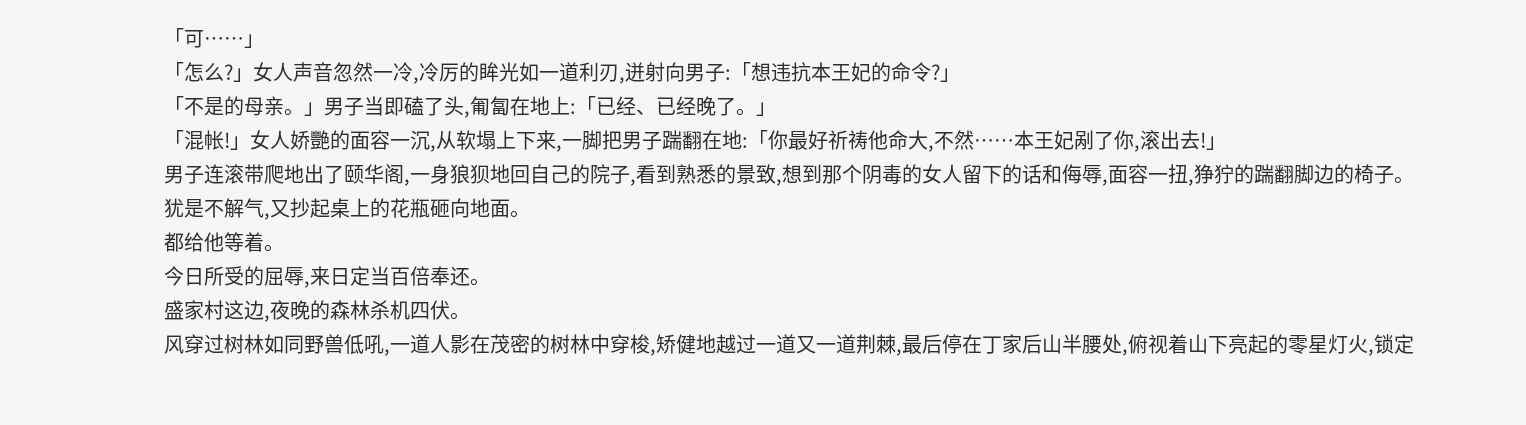「可……」
「怎么?」女人声音忽然一冷,冷厉的眸光如一道利刃,迸射向男子:「想违抗本王妃的命令?」
「不是的母亲。」男子当即磕了头,匍匐在地上:「已经、已经晚了。」
「混帐!」女人娇艷的面容一沉,从软塌上下来,一脚把男子踹翻在地:「你最好祈祷他命大,不然……本王妃剐了你,滚出去!」
男子连滚带爬地出了颐华阁,一身狼狈地回自己的院子,看到熟悉的景致,想到那个阴毒的女人留下的话和侮辱,面容一扭,狰狞的踹翻脚边的椅子。
犹是不解气,又抄起桌上的花瓶砸向地面。
都给他等着。
今日所受的屈辱,来日定当百倍奉还。
盛家村这边,夜晚的森林杀机四伏。
风穿过树林如同野兽低吼,一道人影在茂密的树林中穿梭,矫健地越过一道又一道荆棘,最后停在丁家后山半腰处,俯视着山下亮起的零星灯火,锁定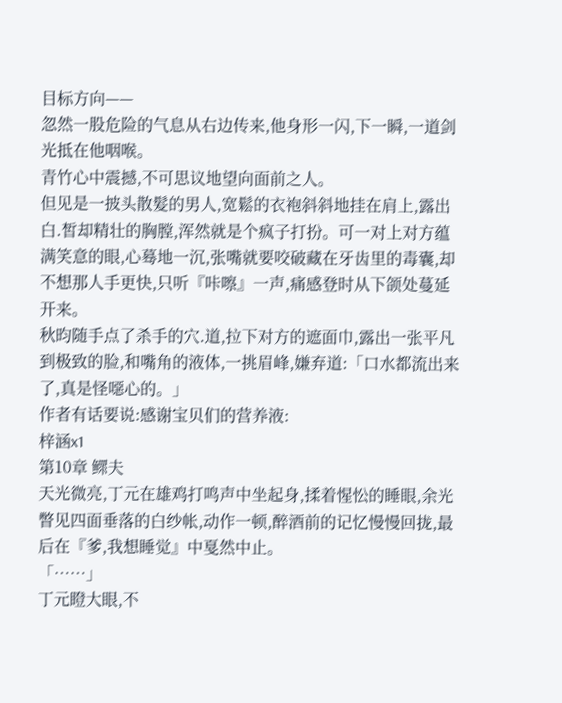目标方向——
忽然一股危险的气息从右边传来,他身形一闪,下一瞬,一道剑光抵在他咽喉。
青竹心中震撼,不可思议地望向面前之人。
但见是一披头散髮的男人,宽鬆的衣袍斜斜地挂在肩上,露出白.皙却精壮的胸膛,浑然就是个疯子打扮。可一对上对方蕴满笑意的眼,心蓦地一沉,张嘴就要咬破藏在牙齿里的毒囊,却不想那人手更快,只听『咔嚓』一声,痛感登时从下颌处蔓延开来。
秋昀随手点了杀手的穴.道,拉下对方的遮面巾,露出一张平凡到极致的脸,和嘴角的液体,一挑眉峰,嫌弃道:「口水都流出来了,真是怪噁心的。」
作者有话要说:感谢宝贝们的营养液:
梓涵x1
第10章 鳏夫
天光微亮,丁元在雄鸡打鸣声中坐起身,揉着惺忪的睡眼,余光瞥见四面垂落的白纱帐,动作一顿,醉酒前的记忆慢慢回拢,最后在『爹,我想睡觉』中戛然中止。
「……」
丁元瞪大眼,不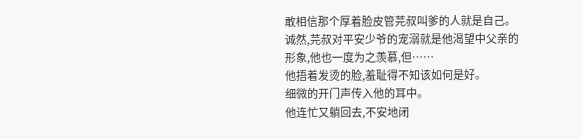敢相信那个厚着脸皮管芫叔叫爹的人就是自己。
诚然,芫叔对平安少爷的宠溺就是他渴望中父亲的形象,他也一度为之羡慕,但……
他捂着发烫的脸,羞耻得不知该如何是好。
细微的开门声传入他的耳中。
他连忙又躺回去,不安地闭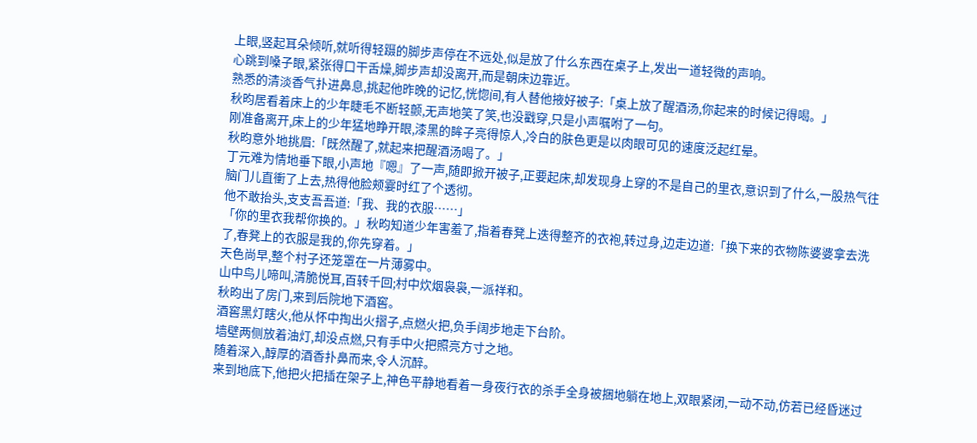上眼,竖起耳朵倾听,就听得轻蹑的脚步声停在不远处,似是放了什么东西在桌子上,发出一道轻微的声响。
心跳到嗓子眼,紧张得口干舌燥,脚步声却没离开,而是朝床边靠近。
熟悉的清淡香气扑进鼻息,挑起他昨晚的记忆,恍惚间,有人替他掖好被子:「桌上放了醒酒汤,你起来的时候记得喝。」
秋昀居看着床上的少年睫毛不断轻颤,无声地笑了笑,也没戳穿,只是小声嘱咐了一句。
刚准备离开,床上的少年猛地睁开眼,漆黑的眸子亮得惊人,冷白的肤色更是以肉眼可见的速度泛起红晕。
秋昀意外地挑眉:「既然醒了,就起来把醒酒汤喝了。」
丁元难为情地垂下眼,小声地『嗯』了一声,随即掀开被子,正要起床,却发现身上穿的不是自己的里衣,意识到了什么,一股热气往脑门儿直衝了上去,热得他脸颊霎时红了个透彻。
他不敢抬头,支支吾吾道:「我、我的衣服……」
「你的里衣我帮你换的。」秋昀知道少年害羞了,指着春凳上迭得整齐的衣袍,转过身,边走边道:「换下来的衣物陈婆婆拿去洗了,春凳上的衣服是我的,你先穿着。」
天色尚早,整个村子还笼罩在一片薄雾中。
山中鸟儿啼叫,清脆悦耳,百转千回;村中炊烟袅袅,一派祥和。
秋昀出了房门,来到后院地下酒窖。
酒窖黑灯瞎火,他从怀中掏出火摺子,点燃火把,负手阔步地走下台阶。
墙壁两侧放着油灯,却没点燃,只有手中火把照亮方寸之地。
随着深入,醇厚的酒香扑鼻而来,令人沉醉。
来到地底下,他把火把插在架子上,神色平静地看着一身夜行衣的杀手全身被捆地躺在地上,双眼紧闭,一动不动,仿若已经昏迷过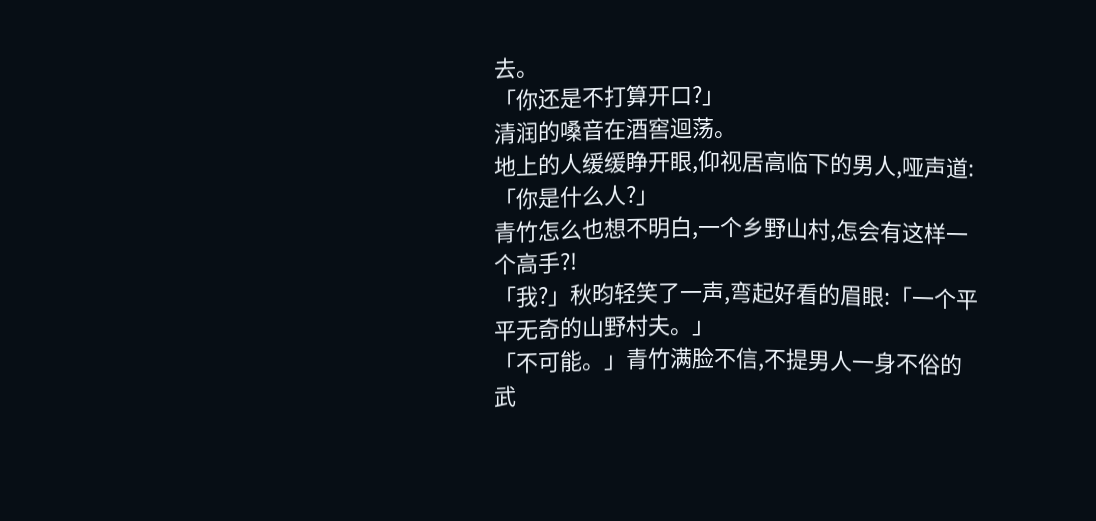去。
「你还是不打算开口?」
清润的嗓音在酒窖迴荡。
地上的人缓缓睁开眼,仰视居高临下的男人,哑声道:「你是什么人?」
青竹怎么也想不明白,一个乡野山村,怎会有这样一个高手?!
「我?」秋昀轻笑了一声,弯起好看的眉眼:「一个平平无奇的山野村夫。」
「不可能。」青竹满脸不信,不提男人一身不俗的武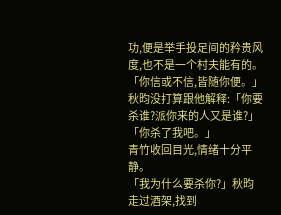功,便是举手投足间的矜贵风度,也不是一个村夫能有的。
「你信或不信,皆随你便。」秋昀没打算跟他解释:「你要杀谁?派你来的人又是谁?」
「你杀了我吧。」
青竹收回目光,情绪十分平静。
「我为什么要杀你?」秋昀走过酒架,找到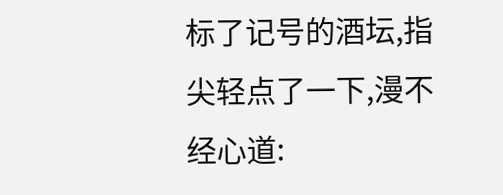标了记号的酒坛,指尖轻点了一下,漫不经心道: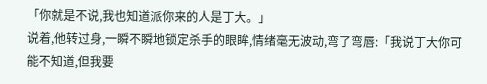「你就是不说,我也知道派你来的人是丁大。」
说着,他转过身,一瞬不瞬地锁定杀手的眼眸,情绪毫无波动,弯了弯唇:「我说丁大你可能不知道,但我要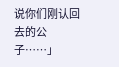说你们刚认回去的公子……」